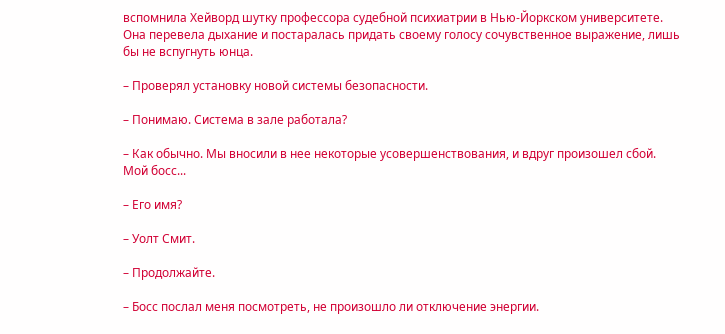вспомнила Хейворд шутку профессора судебной психиатрии в Нью-Йоркском университете. Она перевела дыхание и постаралась придать своему голосу сочувственное выражение, лишь бы не вспугнуть юнца.

– Проверял установку новой системы безопасности.

– Понимаю. Система в зале работала?

– Как обычно. Мы вносили в нее некоторые усовершенствования, и вдруг произошел сбой. Мой босс...

– Его имя?

– Уолт Смит.

– Продолжайте.

– Босс послал меня посмотреть, не произошло ли отключение энергии.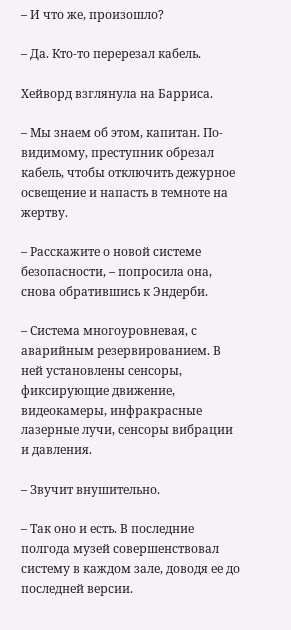– И что же, произошло?

– Да. Кто-то перерезал кабель.

Хейворд взглянула на Барриса.

– Мы знаем об этом, капитан. По-видимому, преступник обрезал кабель, чтобы отключить дежурное освещение и напасть в темноте на жертву.

– Расскажите о новой системе безопасности, – попросила она, снова обратившись к Эндерби.

– Система многоуровневая, с аварийным резервированием. В ней установлены сенсоры, фиксирующие движение, видеокамеры, инфракрасные лазерные лучи, сенсоры вибрации и давления.

– Звучит внушительно.

– Так оно и есть. В последние полгода музей совершенствовал систему в каждом зале, доводя ее до последней версии.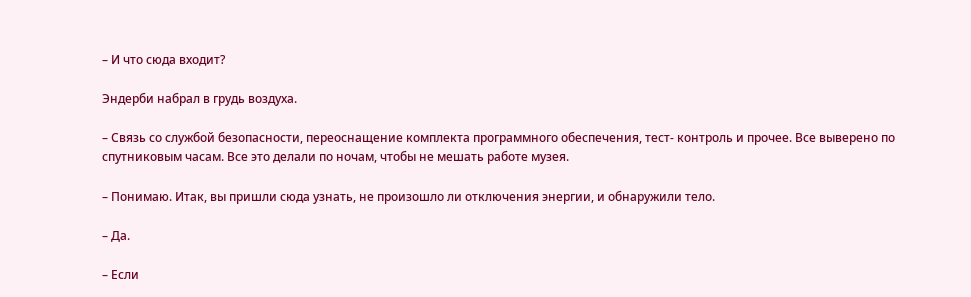– И что сюда входит?

Эндерби набрал в грудь воздуха.

– Связь со службой безопасности, переоснащение комплекта программного обеспечения, тест- контроль и прочее. Все выверено по спутниковым часам. Все это делали по ночам, чтобы не мешать работе музея.

– Понимаю. Итак, вы пришли сюда узнать, не произошло ли отключения энергии, и обнаружили тело.

– Да.

– Если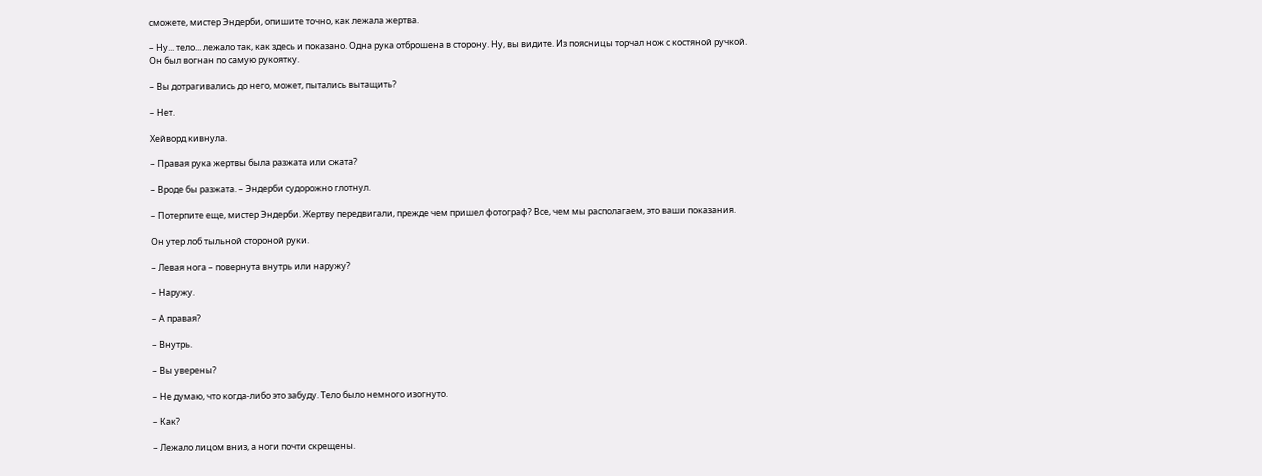сможете, мистер Эндерби, опишите точно, как лежала жертва.

– Ну... тело... лежало так, как здесь и показано. Одна рука отброшена в сторону. Ну, вы видите. Из поясницы торчал нож с костяной ручкой. Он был вогнан по самую рукоятку.

– Вы дотрагивались до него, может, пытались вытащить?

– Нет.

Хейворд кивнула.

– Правая рука жертвы была разжата или сжата?

– Вроде бы разжата. – Эндерби судорожно глотнул.

– Потерпите еще, мистер Эндерби. Жертву передвигали, прежде чем пришел фотограф? Все, чем мы располагаем, это ваши показания.

Он утер лоб тыльной стороной руки.

– Левая нога – повернута внутрь или наружу?

– Наружу.

– А правая?

– Внутрь.

– Вы уверены?

– Не думаю, что когда-либо это забуду. Тело было немного изогнуто.

– Как?

– Лежало лицом вниз, а ноги почти скрещены.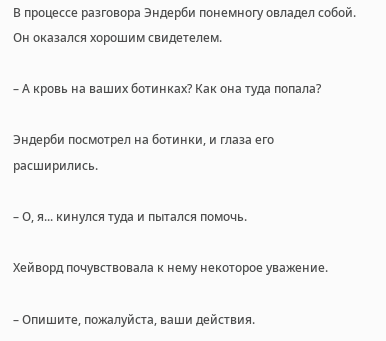В процессе разговора Эндерби понемногу овладел собой. Он оказался хорошим свидетелем.

– А кровь на ваших ботинках? Как она туда попала?

Эндерби посмотрел на ботинки, и глаза его расширились.

– О, я... кинулся туда и пытался помочь.

Хейворд почувствовала к нему некоторое уважение.

– Опишите, пожалуйста, ваши действия.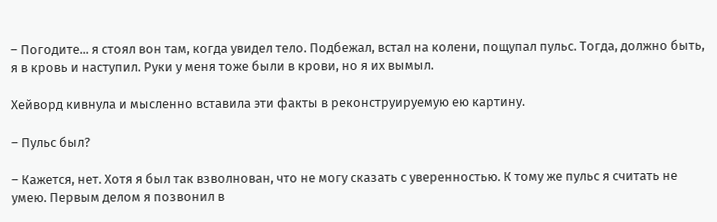– Погодите... я стоял вон там, когда увидел тело. Подбежал, встал на колени, пощупал пульс. Тогда, должно быть, я в кровь и наступил. Руки у меня тоже были в крови, но я их вымыл.

Хейворд кивнула и мысленно вставила эти факты в реконструируемую ею картину.

– Пульс был?

– Кажется, нет. Хотя я был так взволнован, что не могу сказать с уверенностью. К тому же пульс я считать не умею. Первым делом я позвонил в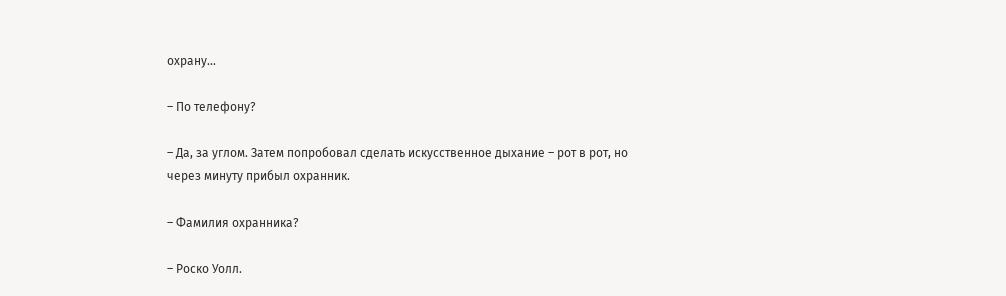охрану...

– По телефону?

– Да, за углом. Затем попробовал сделать искусственное дыхание – рот в рот, но через минуту прибыл охранник.

– Фамилия охранника?

– Роско Уолл.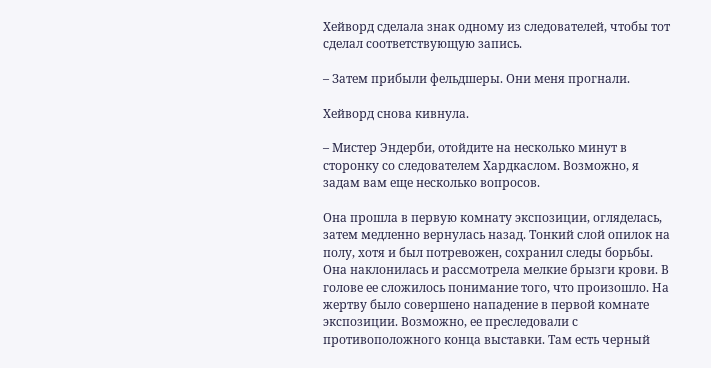Хейворд сделала знак одному из следователей, чтобы тот сделал соответствующую запись.

– Затем прибыли фельдшеры. Они меня прогнали.

Хейворд снова кивнула.

– Мистер Эндерби, отойдите на несколько минут в сторонку со следователем Хардкаслом. Возможно, я задам вам еще несколько вопросов.

Она прошла в первую комнату экспозиции, огляделась, затем медленно вернулась назад. Тонкий слой опилок на полу, хотя и был потревожен, сохранил следы борьбы. Она наклонилась и рассмотрела мелкие брызги крови. В голове ее сложилось понимание того, что произошло. На жертву было совершено нападение в первой комнате экспозиции. Возможно, ее преследовали с противоположного конца выставки. Там есть черный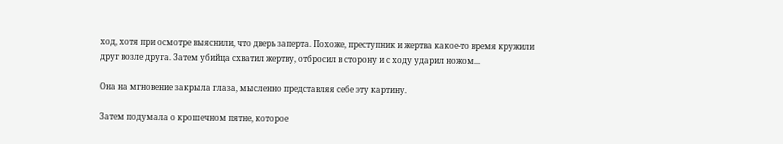ход, хотя при осмотре выяснили, что дверь заперта. Похоже, преступник и жертва какое-то время кружили друг возле друга. Затем убийца схватил жертву, отбросил в сторону и с ходу ударил ножом...

Она на мгновение закрыла глаза, мысленно представляя себе эту картину.

Затем подумала о крошечном пятне, которое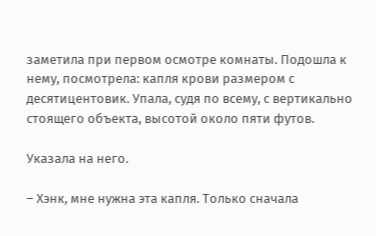заметила при первом осмотре комнаты. Подошла к нему, посмотрела: капля крови размером с десятицентовик. Упала, судя по всему, с вертикально стоящего объекта, высотой около пяти футов.

Указала на него.

– Хэнк, мне нужна эта капля. Только сначала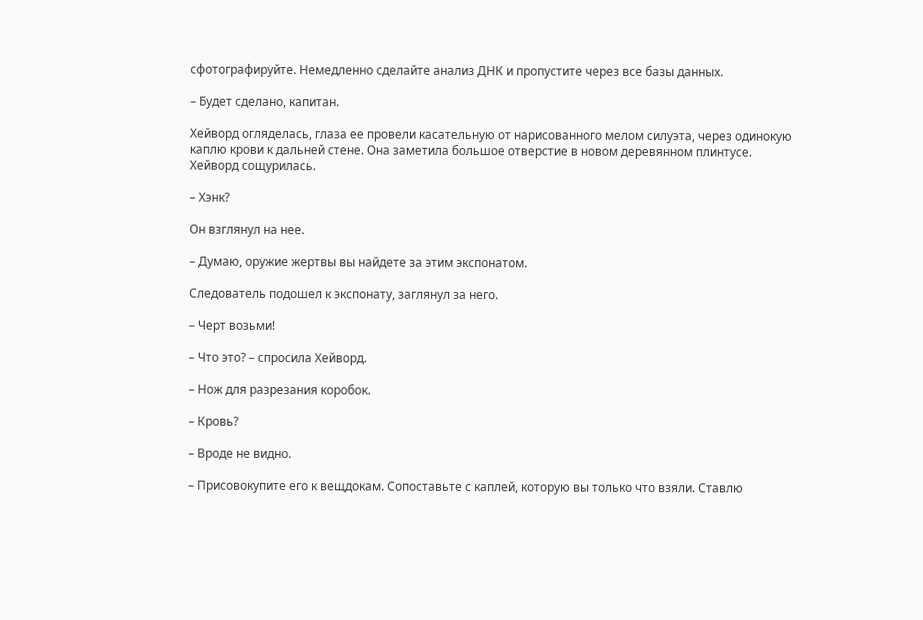сфотографируйте. Немедленно сделайте анализ ДНК и пропустите через все базы данных.

– Будет сделано, капитан.

Хейворд огляделась, глаза ее провели касательную от нарисованного мелом силуэта, через одинокую каплю крови к дальней стене. Она заметила большое отверстие в новом деревянном плинтусе. Хейворд сощурилась.

– Хэнк?

Он взглянул на нее.

– Думаю, оружие жертвы вы найдете за этим экспонатом.

Следователь подошел к экспонату, заглянул за него.

– Черт возьми!

– Что это? – спросила Хейворд.

– Нож для разрезания коробок.

– Кровь?

– Вроде не видно.

– Присовокупите его к вещдокам. Сопоставьте с каплей, которую вы только что взяли. Ставлю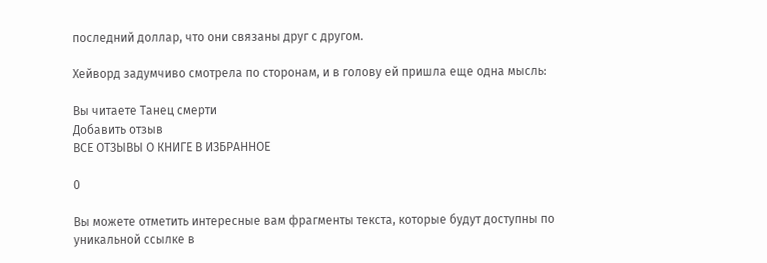последний доллар, что они связаны друг с другом.

Хейворд задумчиво смотрела по сторонам, и в голову ей пришла еще одна мысль:

Вы читаете Танец смерти
Добавить отзыв
ВСЕ ОТЗЫВЫ О КНИГЕ В ИЗБРАННОЕ

0

Вы можете отметить интересные вам фрагменты текста, которые будут доступны по уникальной ссылке в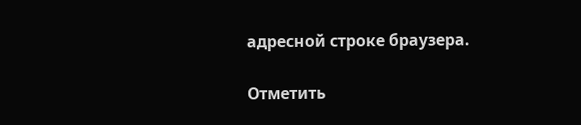адресной строке браузера.

Отметить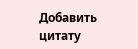Добавить цитату